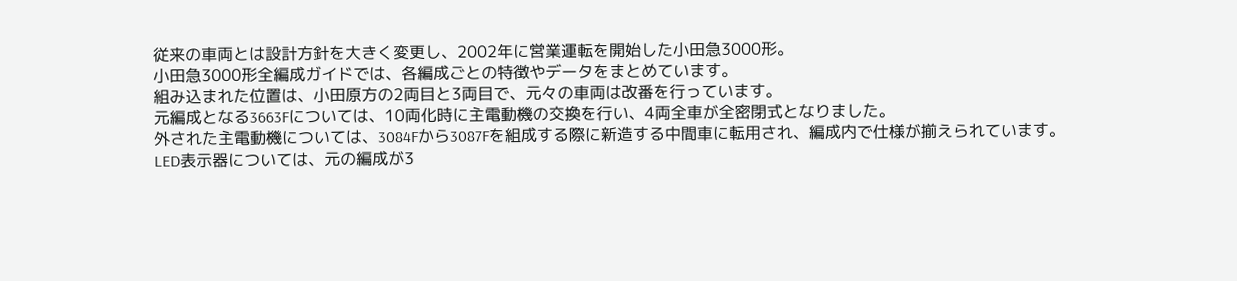従来の車両とは設計方針を大きく変更し、2002年に営業運転を開始した小田急3000形。
小田急3000形全編成ガイドでは、各編成ごとの特徴やデータをまとめています。
組み込まれた位置は、小田原方の2両目と3両目で、元々の車両は改番を行っています。
元編成となる3663Fについては、10両化時に主電動機の交換を行い、4両全車が全密閉式となりました。
外された主電動機については、3084Fから3087Fを組成する際に新造する中間車に転用され、編成内で仕様が揃えられています。
LED表示器については、元の編成が3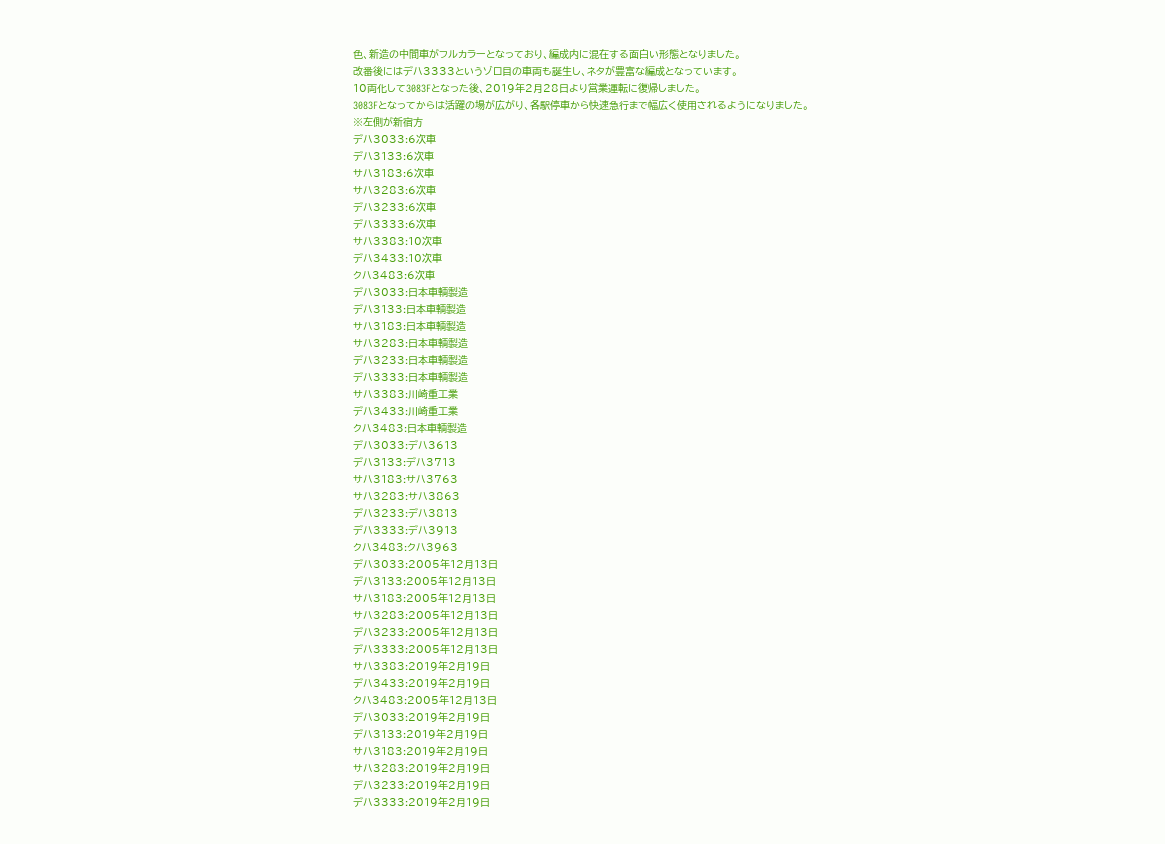色、新造の中間車がフルカラーとなっており、編成内に混在する面白い形態となりました。
改番後にはデハ3333というゾロ目の車両も誕生し、ネタが豊富な編成となっています。
10両化して3083Fとなった後、2019年2月28日より営業運転に復帰しました。
3083Fとなってからは活躍の場が広がり、各駅停車から快速急行まで幅広く使用されるようになりました。
※左側が新宿方
デハ3033:6次車
デハ3133:6次車
サハ3183:6次車
サハ3283:6次車
デハ3233:6次車
デハ3333:6次車
サハ3383:10次車
デハ3433:10次車
クハ3483:6次車
デハ3033:日本車輌製造
デハ3133:日本車輌製造
サハ3183:日本車輌製造
サハ3283:日本車輌製造
デハ3233:日本車輌製造
デハ3333:日本車輌製造
サハ3383:川崎重工業
デハ3433:川崎重工業
クハ3483:日本車輌製造
デハ3033:デハ3613
デハ3133:デハ3713
サハ3183:サハ3763
サハ3283:サハ3863
デハ3233:デハ3813
デハ3333:デハ3913
クハ3483:クハ3963
デハ3033:2005年12月13日
デハ3133:2005年12月13日
サハ3183:2005年12月13日
サハ3283:2005年12月13日
デハ3233:2005年12月13日
デハ3333:2005年12月13日
サハ3383:2019年2月19日
デハ3433:2019年2月19日
クハ3483:2005年12月13日
デハ3033:2019年2月19日
デハ3133:2019年2月19日
サハ3183:2019年2月19日
サハ3283:2019年2月19日
デハ3233:2019年2月19日
デハ3333:2019年2月19日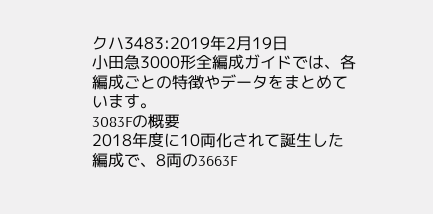クハ3483:2019年2月19日
小田急3000形全編成ガイドでは、各編成ごとの特徴やデータをまとめています。
3083Fの概要
2018年度に10両化されて誕生した編成で、8両の3663F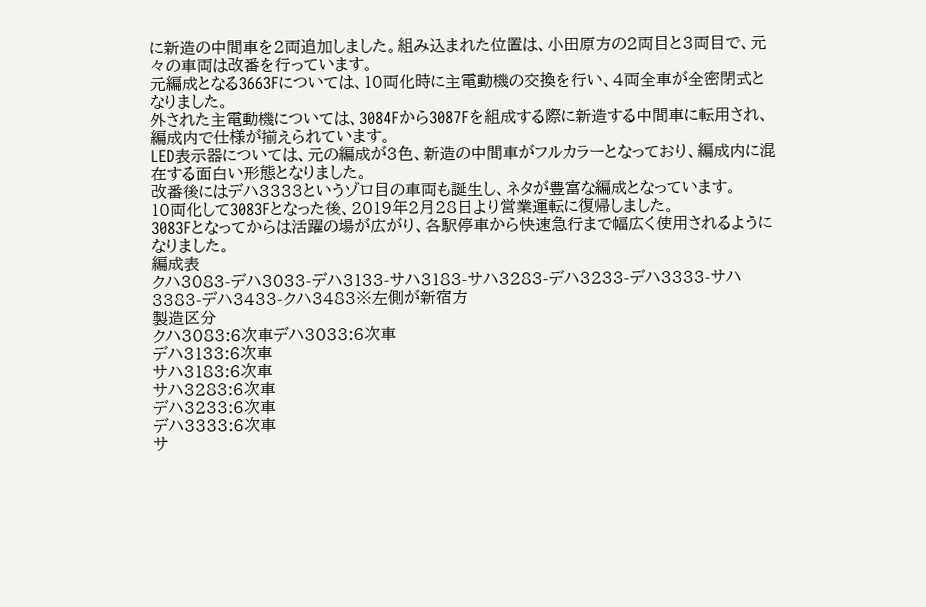に新造の中間車を2両追加しました。組み込まれた位置は、小田原方の2両目と3両目で、元々の車両は改番を行っています。
元編成となる3663Fについては、10両化時に主電動機の交換を行い、4両全車が全密閉式となりました。
外された主電動機については、3084Fから3087Fを組成する際に新造する中間車に転用され、編成内で仕様が揃えられています。
LED表示器については、元の編成が3色、新造の中間車がフルカラーとなっており、編成内に混在する面白い形態となりました。
改番後にはデハ3333というゾロ目の車両も誕生し、ネタが豊富な編成となっています。
10両化して3083Fとなった後、2019年2月28日より営業運転に復帰しました。
3083Fとなってからは活躍の場が広がり、各駅停車から快速急行まで幅広く使用されるようになりました。
編成表
クハ3083-デハ3033-デハ3133-サハ3183-サハ3283-デハ3233-デハ3333-サハ3383-デハ3433-クハ3483※左側が新宿方
製造区分
クハ3083:6次車デハ3033:6次車
デハ3133:6次車
サハ3183:6次車
サハ3283:6次車
デハ3233:6次車
デハ3333:6次車
サ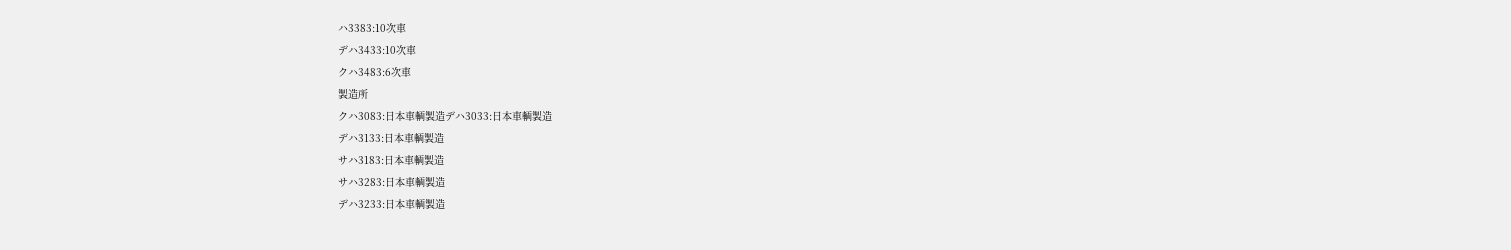ハ3383:10次車
デハ3433:10次車
クハ3483:6次車
製造所
クハ3083:日本車輌製造デハ3033:日本車輌製造
デハ3133:日本車輌製造
サハ3183:日本車輌製造
サハ3283:日本車輌製造
デハ3233:日本車輌製造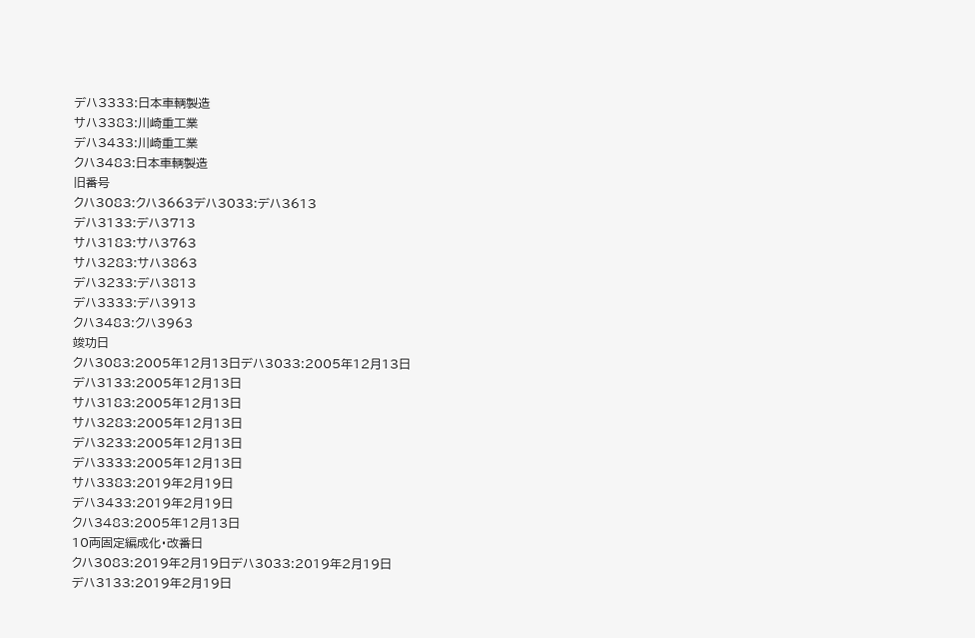デハ3333:日本車輌製造
サハ3383:川崎重工業
デハ3433:川崎重工業
クハ3483:日本車輌製造
旧番号
クハ3083:クハ3663デハ3033:デハ3613
デハ3133:デハ3713
サハ3183:サハ3763
サハ3283:サハ3863
デハ3233:デハ3813
デハ3333:デハ3913
クハ3483:クハ3963
竣功日
クハ3083:2005年12月13日デハ3033:2005年12月13日
デハ3133:2005年12月13日
サハ3183:2005年12月13日
サハ3283:2005年12月13日
デハ3233:2005年12月13日
デハ3333:2005年12月13日
サハ3383:2019年2月19日
デハ3433:2019年2月19日
クハ3483:2005年12月13日
10両固定編成化・改番日
クハ3083:2019年2月19日デハ3033:2019年2月19日
デハ3133:2019年2月19日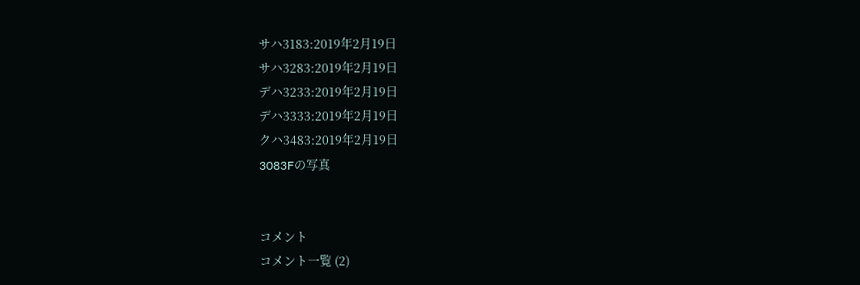サハ3183:2019年2月19日
サハ3283:2019年2月19日
デハ3233:2019年2月19日
デハ3333:2019年2月19日
クハ3483:2019年2月19日
3083Fの写真


コメント
コメント一覧 (2)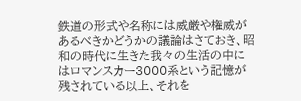鉄道の形式や名称には威厳や権威があるべきかどうかの議論はさておき、昭和の時代に生きた我々の生活の中にはロマンスカー3000系という記憶が残されている以上、それを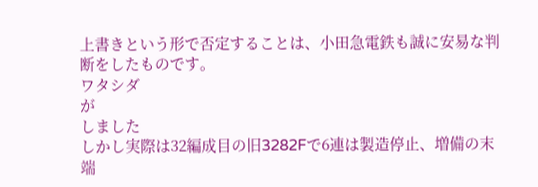上書きという形で否定することは、小田急電鉄も誠に安易な判断をしたものです。
ワタシダ
が
しました
しかし実際は32編成目の旧3282Fで6連は製造停止、増備の末端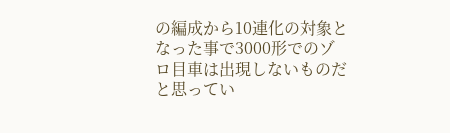の編成から10連化の対象となった事で3000形でのゾロ目車は出現しないものだと思ってい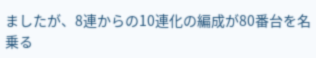ましたが、8連からの10連化の編成が80番台を名乗る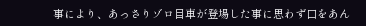事により、あっさりゾロ目車が登場した事に思わず口をあん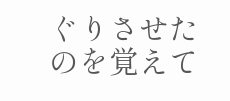ぐりさせたのを覚えて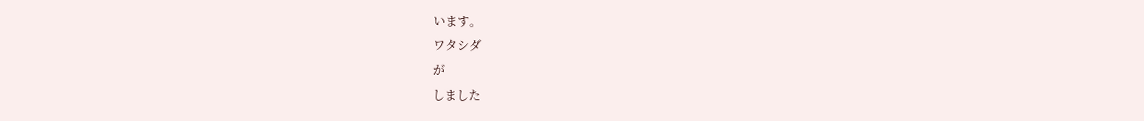います。
ワタシダ
が
しました